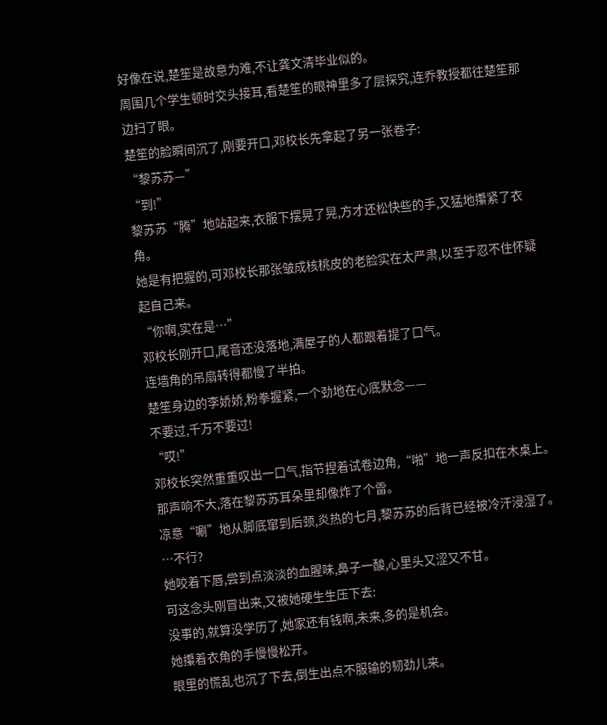好像在说,楚笙是故意为难,不让龚文清毕业似的。
周围几个学生顿时交头接耳,看楚笙的眼神里多了层探究,连乔教授都往楚笙那边扫了眼。
楚笙的脸瞬间沉了,刚要开口,邓校长先拿起了另一张卷子:
“黎苏苏—”
“到!”
黎苏苏“腾”地站起来,衣服下摆晃了晃,方才还松快些的手,又猛地攥紧了衣角。
她是有把握的,可邓校长那张皱成核桃皮的老脸实在太严肃,以至于忍不住怀疑起自己来。
“你啊,实在是…”
邓校长刚开口,尾音还没落地,满屋子的人都跟着提了口气。
连墙角的吊扇转得都慢了半拍。
楚笙身边的李娇娇,粉拳握紧,一个劲地在心底默念——
不要过,千万不要过!
“哎!”
邓校长突然重重叹出一口气,指节捏着试卷边角,“啪”地一声反扣在木桌上。
那声响不大,落在黎苏苏耳朵里却像炸了个雷。
凉意“唰”地从脚底窜到后颈,炎热的七月,黎苏苏的后背已经被冷汗浸湿了。
…不行?
她咬着下唇,尝到点淡淡的血腥味,鼻子一酸,心里头又涩又不甘。
可这念头刚冒出来,又被她硬生生压下去:
没事的,就算没学历了,她家还有钱啊,未来,多的是机会。
她攥着衣角的手慢慢松开。
眼里的慌乱也沉了下去,倒生出点不服输的韧劲儿来。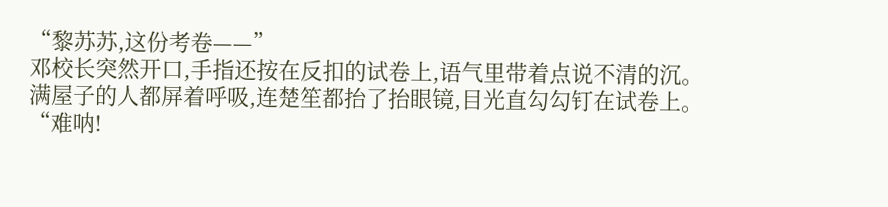“黎苏苏,这份考卷——”
邓校长突然开口,手指还按在反扣的试卷上,语气里带着点说不清的沉。
满屋子的人都屏着呼吸,连楚笙都抬了抬眼镜,目光直勾勾钉在试卷上。
“难呐!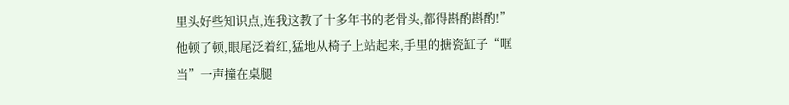里头好些知识点,连我这教了十多年书的老骨头,都得斟酌斟酌!”
他顿了顿,眼尾泛着红,猛地从椅子上站起来,手里的搪瓷缸子“哐当”一声撞在桌腿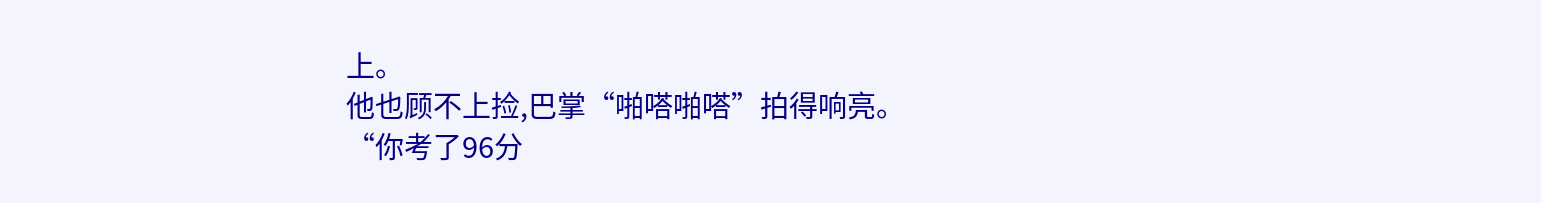上。
他也顾不上捡,巴掌“啪嗒啪嗒”拍得响亮。
“你考了96分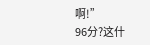啊!”
96分?这什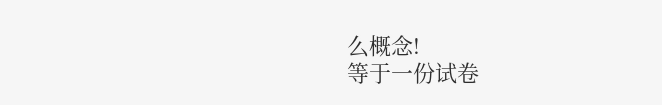么概念!
等于一份试卷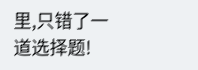里,只错了一道选择题!